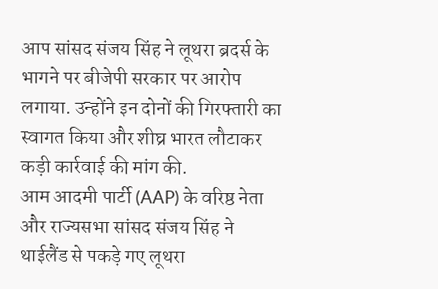आप सांसद संजय सिंह ने लूथरा ब्रदर्स के भागने पर बीजेपी सरकार पर आरोप लगाया. उन्होंने इन दोनों की गिरफ्तारी का स्वागत किया और शीघ्र भारत लौटाकर कड़ी कार्रवाई की मांग की.
आम आदमी पार्टी (AAP) के वरिष्ठ नेता और राज्यसभा सांसद संजय सिंह ने थाईलैंड से पकड़े गए लूथरा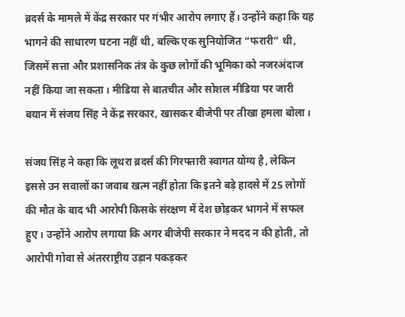ब्रदर्स के मामले में केंद्र सरकार पर गंभीर आरोप लगाए हैं। उन्होंने कहा कि यह भागने की साधारण घटना नहीं थी, बल्कि एक सुनियोजित “फरारी” थी, जिसमें सत्ता और प्रशासनिक तंत्र के कुछ लोगों की भूमिका को नजरअंदाज नहीं किया जा सकता। मीडिया से बातचीत और सोशल मीडिया पर जारी बयान में संजय सिंह ने केंद्र सरकार, खासकर बीजेपी पर तीखा हमला बोला।

संजय सिंह ने कहा कि लूथरा ब्रदर्स की गिरफ्तारी स्वागत योग्य है, लेकिन इससे उन सवालों का जवाब खत्म नहीं होता कि इतने बड़े हादसे में 25 लोगों की मौत के बाद भी आरोपी किसके संरक्षण में देश छोड़कर भागने में सफल हुए। उन्होंने आरोप लगाया कि अगर बीजेपी सरकार ने मदद न की होती, तो आरोपी गोवा से अंतरराष्ट्रीय उड़ान पकड़कर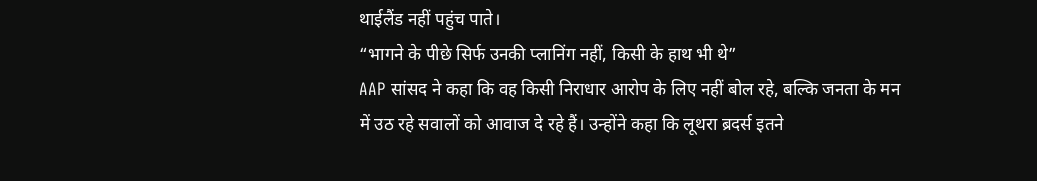थाईलैंड नहीं पहुंच पाते।
“भागने के पीछे सिर्फ उनकी प्लानिंग नहीं, किसी के हाथ भी थे”
AAP सांसद ने कहा कि वह किसी निराधार आरोप के लिए नहीं बोल रहे, बल्कि जनता के मन में उठ रहे सवालों को आवाज दे रहे हैं। उन्होंने कहा कि लूथरा ब्रदर्स इतने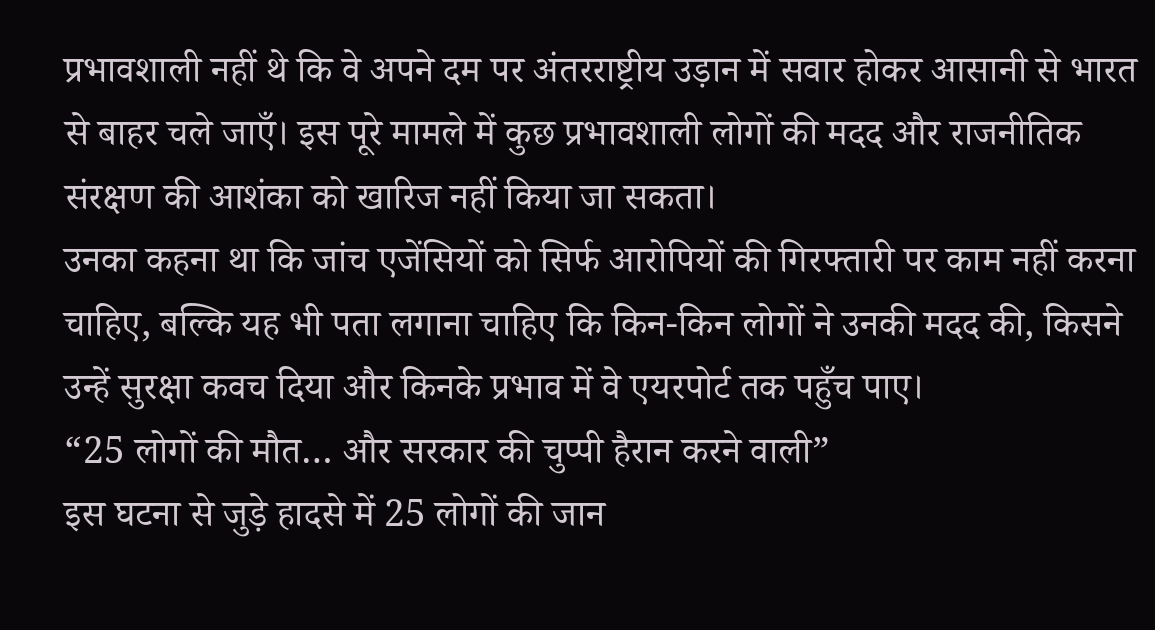प्रभावशाली नहीं थे कि वे अपने दम पर अंतरराष्ट्रीय उड़ान में सवार होकर आसानी से भारत से बाहर चले जाएँ। इस पूरे मामले में कुछ प्रभावशाली लोगों की मदद और राजनीतिक संरक्षण की आशंका को खारिज नहीं किया जा सकता।
उनका कहना था कि जांच एजेंसियों को सिर्फ आरोपियों की गिरफ्तारी पर काम नहीं करना चाहिए, बल्कि यह भी पता लगाना चाहिए कि किन-किन लोगों ने उनकी मदद की, किसने उन्हें सुरक्षा कवच दिया और किनके प्रभाव में वे एयरपोर्ट तक पहुँच पाए।
“25 लोगों की मौत… और सरकार की चुप्पी हैरान करने वाली”
इस घटना से जुड़े हादसे में 25 लोगों की जान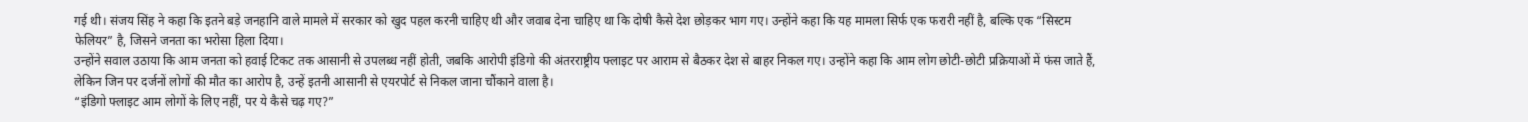गई थी। संजय सिंह ने कहा कि इतने बड़े जनहानि वाले मामले में सरकार को खुद पहल करनी चाहिए थी और जवाब देना चाहिए था कि दोषी कैसे देश छोड़कर भाग गए। उन्होंने कहा कि यह मामला सिर्फ एक फरारी नहीं है, बल्कि एक “सिस्टम फेलियर” है, जिसने जनता का भरोसा हिला दिया।
उन्होंने सवाल उठाया कि आम जनता को हवाई टिकट तक आसानी से उपलब्ध नहीं होती, जबकि आरोपी इंडिगो की अंतरराष्ट्रीय फ्लाइट पर आराम से बैठकर देश से बाहर निकल गए। उन्होंने कहा कि आम लोग छोटी-छोटी प्रक्रियाओं में फंस जाते हैं, लेकिन जिन पर दर्जनों लोगों की मौत का आरोप है, उन्हें इतनी आसानी से एयरपोर्ट से निकल जाना चौंकाने वाला है।
“इंडिगो फ्लाइट आम लोगों के लिए नहीं, पर ये कैसे चढ़ गए?”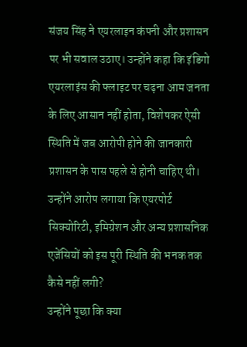संजय सिंह ने एयरलाइन कंपनी और प्रशासन पर भी सवाल उठाए। उन्होंने कहा कि इंडिगो एयरलाइंस की फ्लाइट पर चढ़ना आम जनता के लिए आसान नहीं होता, विशेषकर ऐसी स्थिति में जब आरोपी होने की जानकारी प्रशासन के पास पहले से होनी चाहिए थी। उन्होंने आरोप लगाया कि एयरपोर्ट सिक्योरिटी, इमिग्रेशन और अन्य प्रशासनिक एजेंसियों को इस पूरी स्थिति की भनक तक कैसे नहीं लगी?
उन्होंने पूछा कि क्या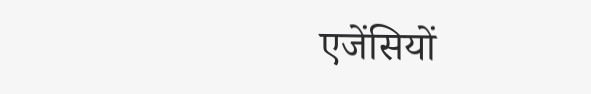एजेंसियों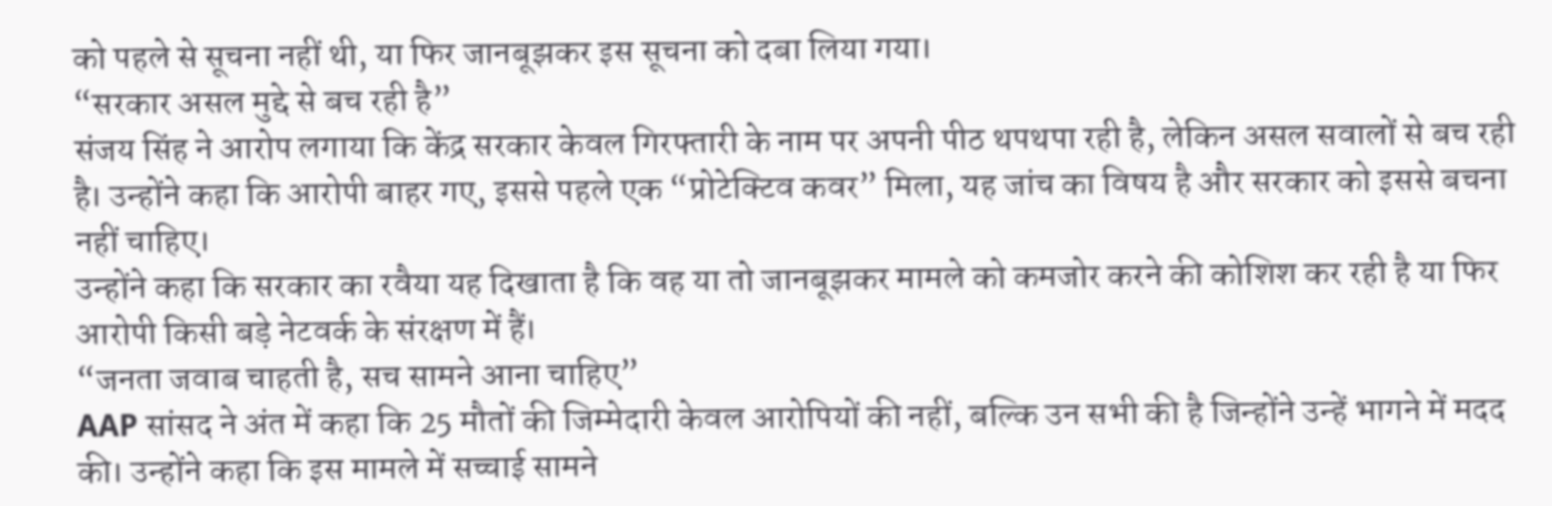को पहले से सूचना नहीं थी, या फिर जानबूझकर इस सूचना को दबा लिया गया।
“सरकार असल मुद्दे से बच रही है”
संजय सिंह ने आरोप लगाया कि केंद्र सरकार केवल गिरफ्तारी के नाम पर अपनी पीठ थपथपा रही है, लेकिन असल सवालों से बच रही है। उन्होंने कहा कि आरोपी बाहर गए, इससे पहले एक “प्रोटेक्टिव कवर” मिला, यह जांच का विषय है और सरकार को इससे बचना नहीं चाहिए।
उन्होंने कहा कि सरकार का रवैया यह दिखाता है कि वह या तो जानबूझकर मामले को कमजोर करने की कोशिश कर रही है या फिर आरोपी किसी बड़े नेटवर्क के संरक्षण में हैं।
“जनता जवाब चाहती है, सच सामने आना चाहिए”
AAP सांसद ने अंत में कहा कि 25 मौतों की जिम्मेदारी केवल आरोपियों की नहीं, बल्कि उन सभी की है जिन्होंने उन्हें भागने में मदद की। उन्होंने कहा कि इस मामले में सच्चाई सामने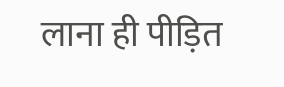लाना ही पीड़ित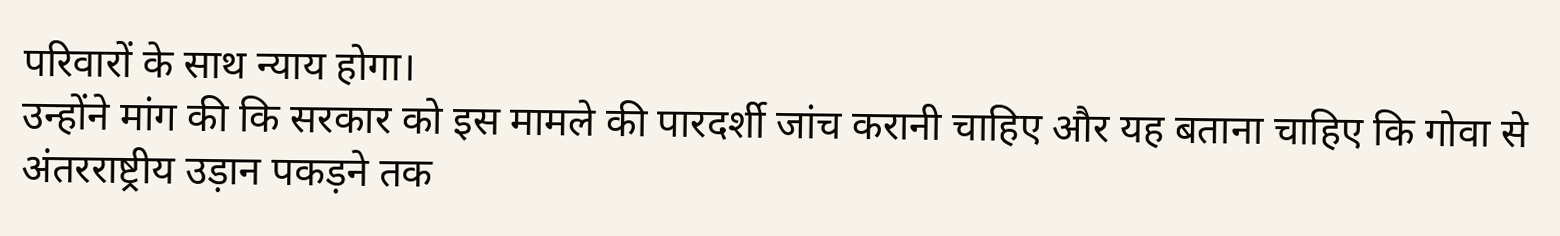परिवारों के साथ न्याय होगा।
उन्होंने मांग की कि सरकार को इस मामले की पारदर्शी जांच करानी चाहिए और यह बताना चाहिए कि गोवा से अंतरराष्ट्रीय उड़ान पकड़ने तक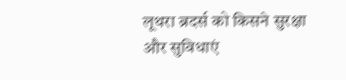लूथरा ब्रदर्स को किसने सुरक्षा और सुविधाएं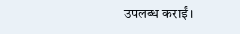उपलब्ध कराईं।